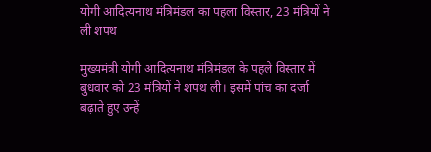योगी आदित्यनाथ मंत्रिमंडल का पहला विस्तार, 23 मंत्रियों ने ली शपथ

मुख्यमंत्री योगी आदित्यनाथ मंत्रिमंडल के पहले विस्तार में बुधवार को 23 मंत्रियों ने शपथ ली। इसमें पांच का दर्जा बढ़ाते हुए उन्हें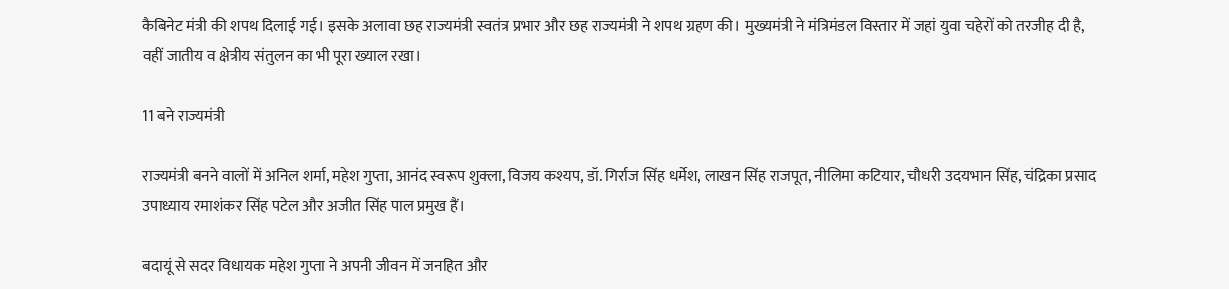कैबिनेट मंत्री की शपथ दिलाई गई। इसके अलावा छह राज्यमंत्री स्वतंत्र प्रभार और छह राज्यमंत्री ने शपथ ग्रहण की। मुख्यमंत्री ने मंत्रिमंडल विस्तार में जहां युवा चहेरों को तरजीह दी है, वहीं जातीय व क्षेत्रीय संतुलन का भी पूरा ख्याल रखा।

11 बने राज्यमंत्री

राज्यमंत्री बनने वालों में अनिल शर्मा, महेश गुप्ता, आनंद स्वरूप शुक्ला, विजय कश्यप, डॉ. गिर्राज सिंह धर्मेश, लाखन सिंह राजपूत, नीलिमा कटियार, चौधरी उदयभान सिंह, चंद्रिका प्रसाद उपाध्याय रमाशंकर सिंह पटेल और अजीत सिंह पाल प्रमुख हैं।

बदायूं से सदर विधायक महेश गुप्ता ने अपनी जीवन में जनहित और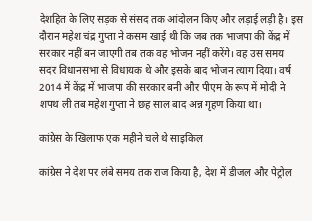देशहित के लिए सड़क से संसद तक आंदोलन किए और लड़ाई लड़ी है। इस दौरान महेश चंद्र गुप्ता ने कसम खाई थी कि जब तक भाजपा की केंद्र में सरकार नहीं बन जाएगी तब तक वह भोजन नहीं करेंगे। वह उस समय सदर विधानसभा से विधायक थे और इसके बाद भोजन त्याग दिया। वर्ष 2014 में केंद्र में भाजपा की सरकार बनी और पीएम के रूप में मोदी ने शपथ ली तब महेश गुप्ता ने छह साल बाद अन्न गृहण किया था।

कांग्रेस के खिलाफ एक महीने चले थे साइकिल

कांग्रेस ने देश पर लंबे समय तक राज किया है, देश में डीजल और पेट्रोल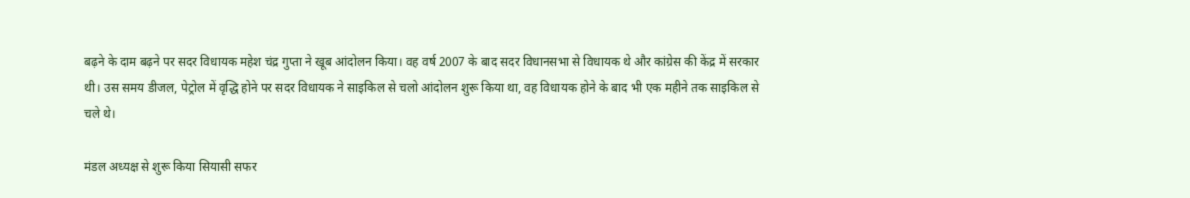बढ़ने के दाम बढ़ने पर सदर विधायक महेश चंद्र गुप्ता ने खूब आंदोलन किया। वह वर्ष 2007 के बाद सदर विधानसभा से विधायक थे और कांग्रेस की केंद्र में सरकार थी। उस समय डीजल, पेट्रोल में वृद्धि होने पर सदर विधायक ने साइकिल से चलो आंदोलन शुरू किया था, वह विधायक होने के बाद भी एक महीने तक साइकिल से चले थे।

मंडल अध्यक्ष से शुरू किया सियासी सफर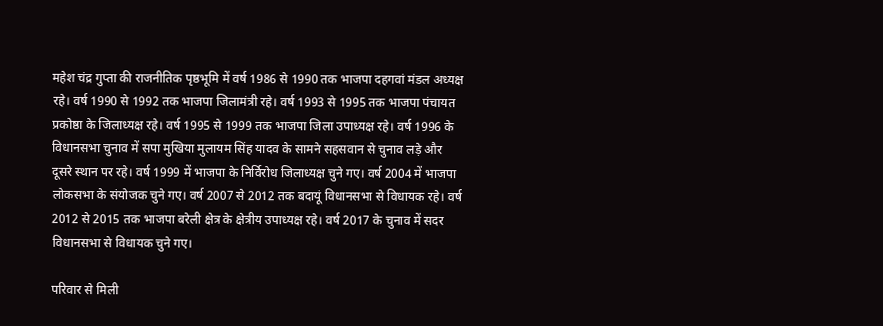महेश चंद्र गुप्ता की राजनीतिक पृष्ठभूमि में वर्ष 1986 से 1990 तक भाजपा दहगवां मंडल अध्यक्ष रहे। वर्ष 1990 से 1992 तक भाजपा जिलामंत्री रहे। वर्ष 1993 से 1995 तक भाजपा पंचायत प्रकोष्ठा के जिलाध्यक्ष रहे। वर्ष 1995 से 1999 तक भाजपा जिला उपाध्यक्ष रहे। वर्ष 1996 के विधानसभा चुनाव में सपा मुखिया मुलायम सिंह यादव के सामने सहसवान से चुनाव लड़े और दूसरे स्थान पर रहे। वर्ष 1999 में भाजपा के निर्विरोध जिलाध्यक्ष चुने गए। वर्ष 2004 में भाजपा लोकसभा के संयोजक चुने गए। वर्ष 2007 से 2012 तक बदायूं विधानसभा से विधायक रहे। वर्ष 2012 से 2015 तक भाजपा बरेली क्षेत्र के क्षेत्रीय उपाध्यक्ष रहे। वर्ष 2017 के चुनाव में सदर विधानसभा से विधायक चुने गए।

परिवार से मिली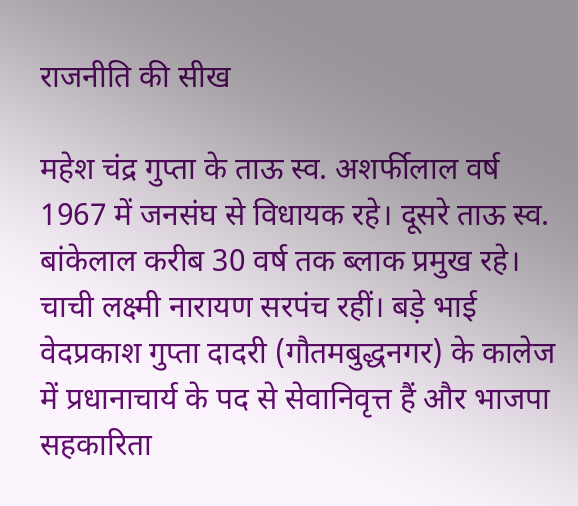राजनीति की सीख

महेश चंद्र गुप्ता के ताऊ स्व. अशर्फीलाल वर्ष 1967 में जनसंघ से विधायक रहे। दूसरे ताऊ स्व. बांकेलाल करीब 30 वर्ष तक ब्लाक प्रमुख रहे। चाची लक्ष्मी नारायण सरपंच रहीं। बड़े भाई वेदप्रकाश गुप्ता दादरी (गौतमबुद्धनगर) के कालेज में प्रधानाचार्य के पद से सेवानिवृत्त हैं और भाजपा सहकारिता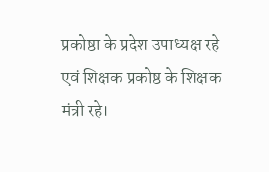प्रकोष्ठा के प्रदेश उपाध्यक्ष रहे एवं शिक्षक प्रकोष्ठ के शिक्षक मंत्री रहे।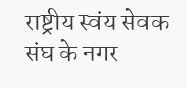राष्ट्रीय स्वंय सेवक संघ के नगर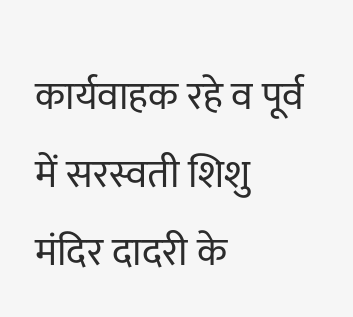कार्यवाहक रहे व पूर्व में सरस्वती शिशु मंदिर दादरी के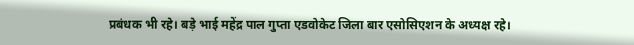प्रबंधक भी रहे। बड़े भाई महेंद्र पाल गुप्ता एडवोकेट जिला बार एसोसिएशन के अध्यक्ष रहे।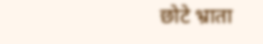छोटे भ्राता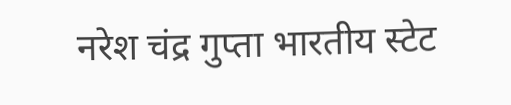नरेश चंद्र गुप्ता भारतीय स्टेट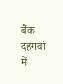बैंक दहगवां में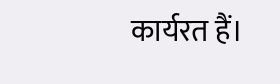कार्यरत हैं।